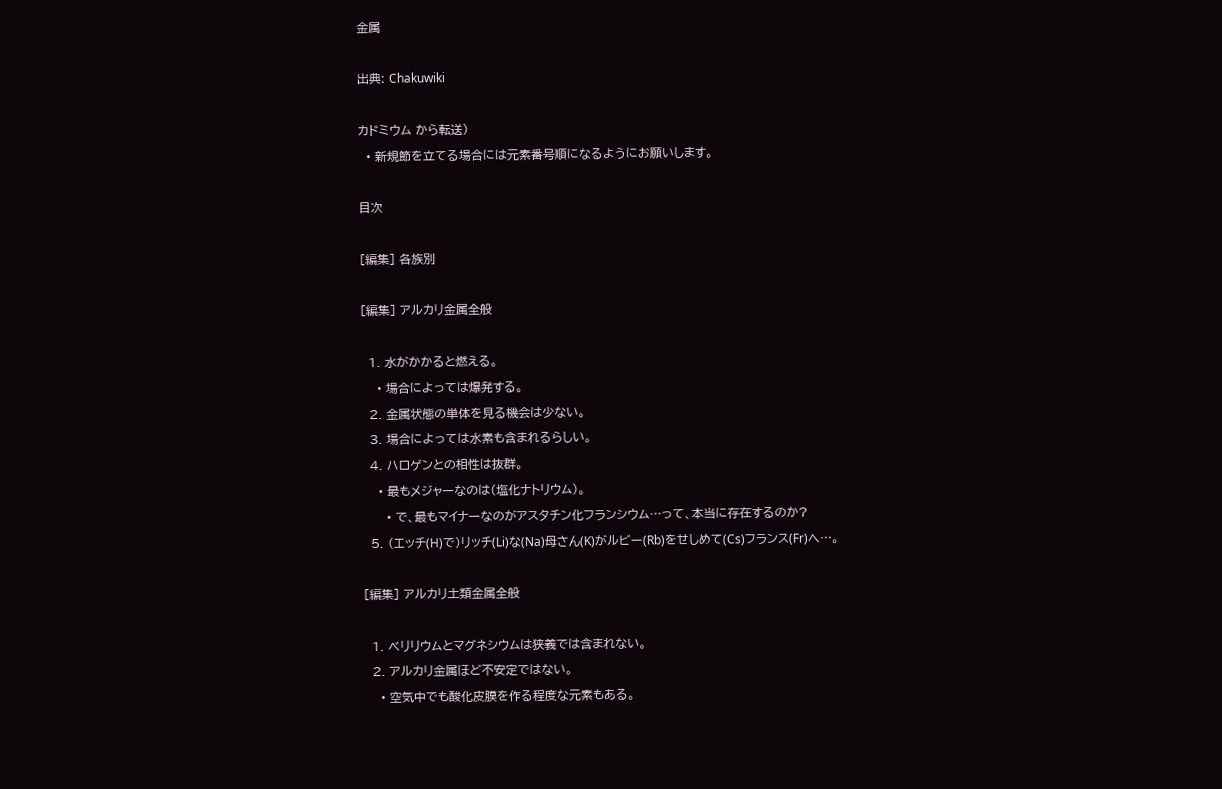金属

出典: Chakuwiki

カドミウム から転送)
  • 新規節を立てる場合には元素番号順になるようにお願いします。

目次

[編集] 各族別

[編集] アルカリ金属全般

  1. 水がかかると燃える。
    • 場合によっては爆発する。
  2. 金属状態の単体を見る機会は少ない。
  3. 場合によっては水素も含まれるらしい。
  4. ハロゲンとの相性は抜群。
    • 最もメジャーなのは(塩化ナトリウム)。
      • で、最もマイナーなのがアスタチン化フランシウム…って、本当に存在するのか?
  5. (エッチ(H)で)リッチ(Li)な(Na)母さん(K)がルビー(Rb)をせしめて(Cs)フランス(Fr)へ…。

[編集] アルカリ土類金属全般

  1. ベリリウムとマグネシウムは狭義では含まれない。
  2. アルカリ金属ほど不安定ではない。
    • 空気中でも酸化皮膜を作る程度な元素もある。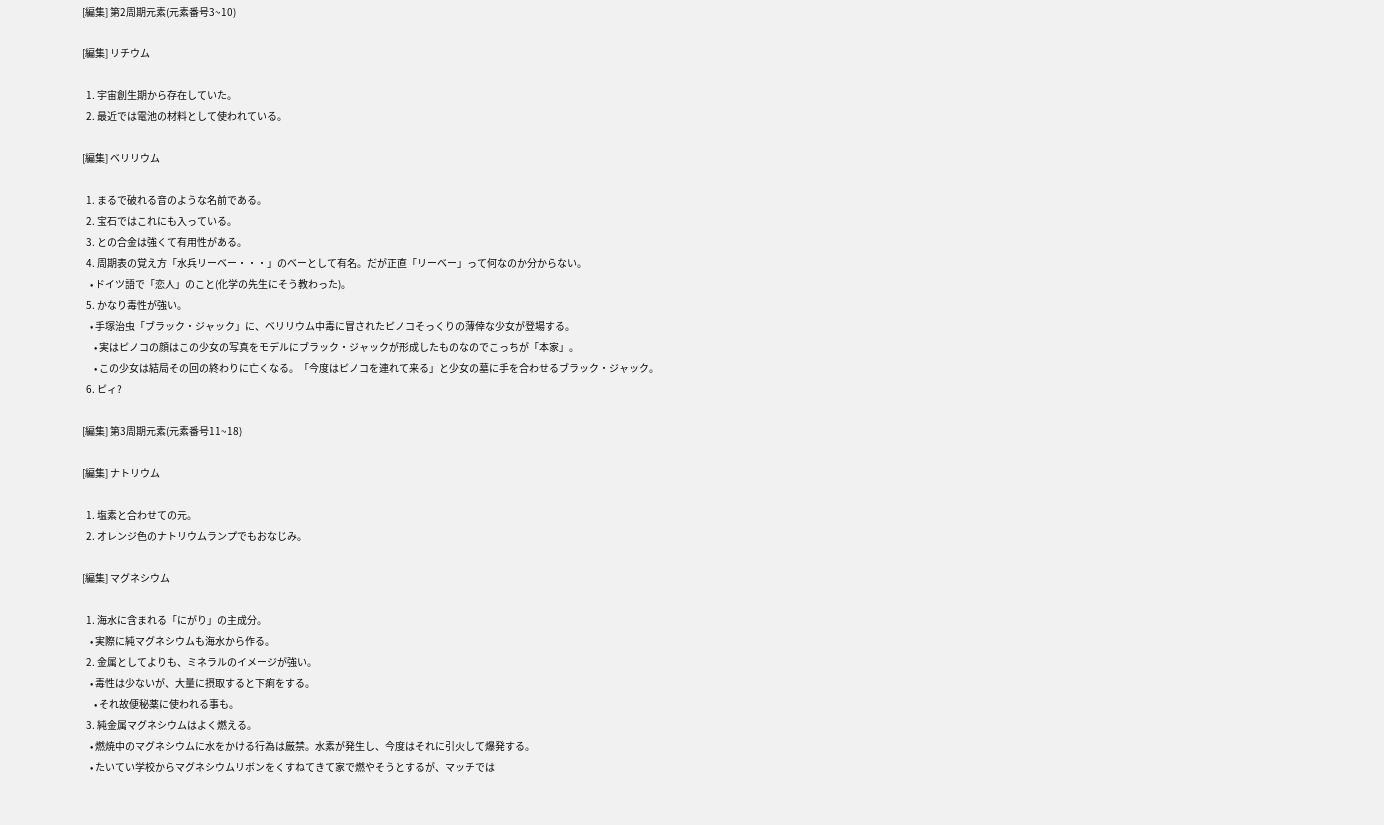[編集] 第2周期元素(元素番号3~10)

[編集] リチウム

  1. 宇宙創生期から存在していた。
  2. 最近では電池の材料として使われている。

[編集] ベリリウム

  1. まるで破れる音のような名前である。
  2. 宝石ではこれにも入っている。
  3. との合金は強くて有用性がある。
  4. 周期表の覚え方「水兵リーベー・・・」のベーとして有名。だが正直「リーベー」って何なのか分からない。
    • ドイツ語で「恋人」のこと(化学の先生にそう教わった)。
  5. かなり毒性が強い。
    • 手塚治虫「ブラック・ジャック」に、ベリリウム中毒に冒されたピノコそっくりの薄倖な少女が登場する。
      • 実はピノコの顔はこの少女の写真をモデルにブラック・ジャックが形成したものなのでこっちが「本家」。
      • この少女は結局その回の終わりに亡くなる。「今度はピノコを連れて来る」と少女の墓に手を合わせるブラック・ジャック。
  6. ピィ?

[編集] 第3周期元素(元素番号11~18)

[編集] ナトリウム

  1. 塩素と合わせての元。
  2. オレンジ色のナトリウムランプでもおなじみ。

[編集] マグネシウム

  1. 海水に含まれる「にがり」の主成分。
    • 実際に純マグネシウムも海水から作る。
  2. 金属としてよりも、ミネラルのイメージが強い。
    • 毒性は少ないが、大量に摂取すると下痢をする。
      • それ故便秘薬に使われる事も。
  3. 純金属マグネシウムはよく燃える。
    • 燃焼中のマグネシウムに水をかける行為は厳禁。水素が発生し、今度はそれに引火して爆発する。
    • たいてい学校からマグネシウムリボンをくすねてきて家で燃やそうとするが、マッチでは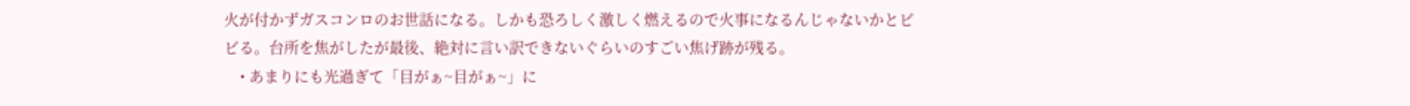火が付かずガスコンロのお世話になる。しかも恐ろしく激しく燃えるので火事になるんじゃないかとビビる。台所を焦がしたが最後、絶対に言い訳できないぐらいのすごい焦げ跡が残る。
    • あまりにも光過ぎて「目がぁ~目がぁ~」に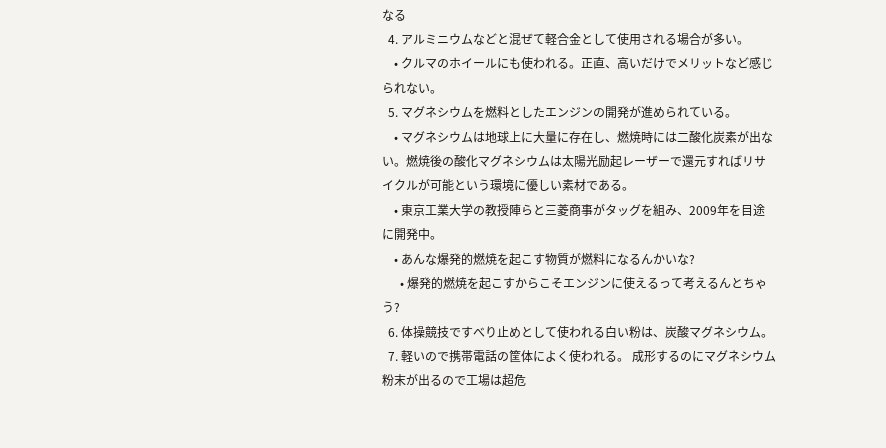なる
  4. アルミニウムなどと混ぜて軽合金として使用される場合が多い。
    • クルマのホイールにも使われる。正直、高いだけでメリットなど感じられない。
  5. マグネシウムを燃料としたエンジンの開発が進められている。
    • マグネシウムは地球上に大量に存在し、燃焼時には二酸化炭素が出ない。燃焼後の酸化マグネシウムは太陽光励起レーザーで還元すればリサイクルが可能という環境に優しい素材である。
    • 東京工業大学の教授陣らと三菱商事がタッグを組み、2009年を目途に開発中。
    • あんな爆発的燃焼を起こす物質が燃料になるんかいな?
      • 爆発的燃焼を起こすからこそエンジンに使えるって考えるんとちゃう?
  6. 体操競技ですべり止めとして使われる白い粉は、炭酸マグネシウム。
  7. 軽いので携帯電話の筐体によく使われる。 成形するのにマグネシウム粉末が出るので工場は超危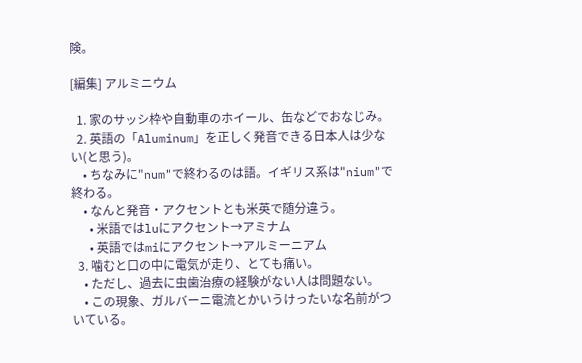険。

[編集] アルミニウム

  1. 家のサッシ枠や自動車のホイール、缶などでおなじみ。
  2. 英語の「Aluminum」を正しく発音できる日本人は少ない(と思う)。
    • ちなみに"num"で終わるのは語。イギリス系は"nium"で終わる。
    • なんと発音・アクセントとも米英で随分違う。
      • 米語ではluにアクセント→アミナム
      • 英語ではmiにアクセント→アルミーニアム
  3. 噛むと口の中に電気が走り、とても痛い。
    • ただし、過去に虫歯治療の経験がない人は問題ない。
    • この現象、ガルバーニ電流とかいうけったいな名前がついている。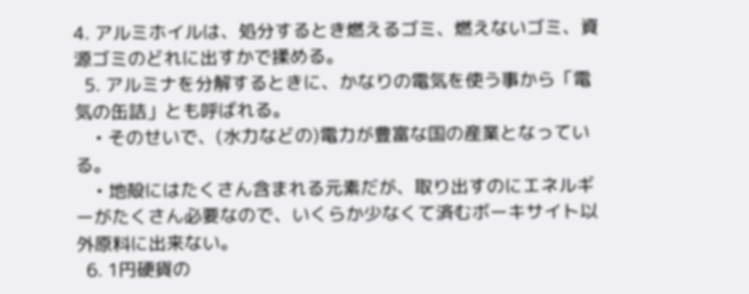4. アルミホイルは、処分するとき燃えるゴミ、燃えないゴミ、資源ゴミのどれに出すかで揉める。
  5. アルミナを分解するときに、かなりの電気を使う事から「電気の缶詰」とも呼ばれる。
    • そのせいで、(水力などの)電力が豊富な国の産業となっている。
    • 地殻にはたくさん含まれる元素だが、取り出すのにエネルギーがたくさん必要なので、いくらか少なくて済むボーキサイト以外原料に出来ない。
  6. 1円硬貨の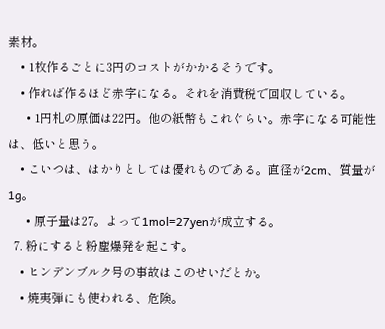素材。
    • 1枚作るごとに3円のコストがかかるそうです。
    • 作れば作るほど赤字になる。それを消費税で回収している。
      • 1円札の原価は22円。他の紙幣もこれぐらい。赤字になる可能性は、低いと思う。
    • こいつは、はかりとしては優れものである。直径が2cm、質量が1g。
      • 原子量は27。よって1mol=27yenが成立する。
  7. 粉にすると粉塵爆発を起こす。
    • ヒンデンブルク号の事故はこのせいだとか。
    • 焼夷弾にも使われる、危険。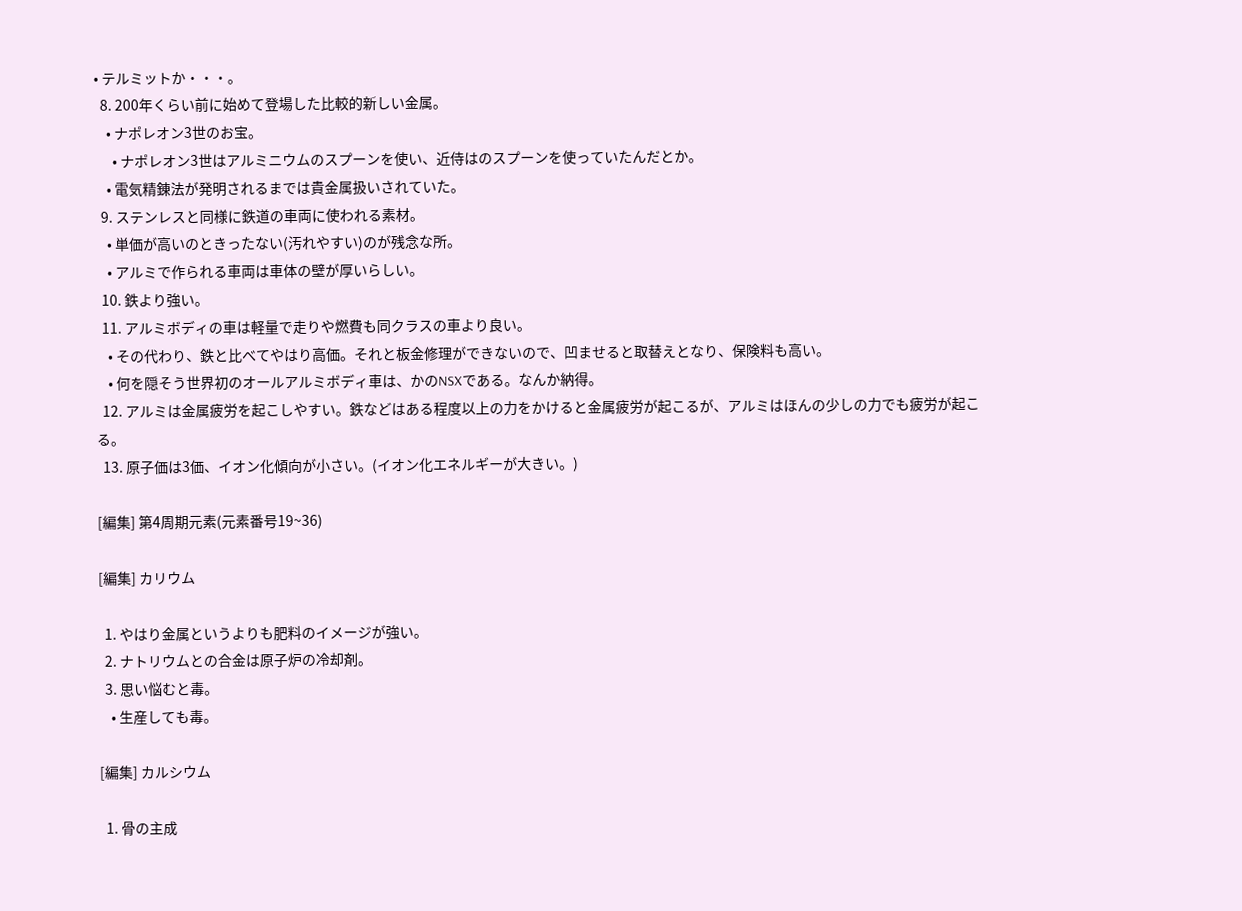• テルミットか・・・。
  8. 200年くらい前に始めて登場した比較的新しい金属。
    • ナポレオン3世のお宝。
      • ナポレオン3世はアルミニウムのスプーンを使い、近侍はのスプーンを使っていたんだとか。
    • 電気精錬法が発明されるまでは貴金属扱いされていた。
  9. ステンレスと同様に鉄道の車両に使われる素材。
    • 単価が高いのときったない(汚れやすい)のが残念な所。
    • アルミで作られる車両は車体の壁が厚いらしい。
  10. 鉄より強い。
  11. アルミボディの車は軽量で走りや燃費も同クラスの車より良い。
    • その代わり、鉄と比べてやはり高価。それと板金修理ができないので、凹ませると取替えとなり、保険料も高い。
    • 何を隠そう世界初のオールアルミボディ車は、かのNSXである。なんか納得。
  12. アルミは金属疲労を起こしやすい。鉄などはある程度以上の力をかけると金属疲労が起こるが、アルミはほんの少しの力でも疲労が起こる。
  13. 原子価は3価、イオン化傾向が小さい。(イオン化エネルギーが大きい。)

[編集] 第4周期元素(元素番号19~36)

[編集] カリウム

  1. やはり金属というよりも肥料のイメージが強い。
  2. ナトリウムとの合金は原子炉の冷却剤。
  3. 思い悩むと毒。
    • 生産しても毒。

[編集] カルシウム

  1. 骨の主成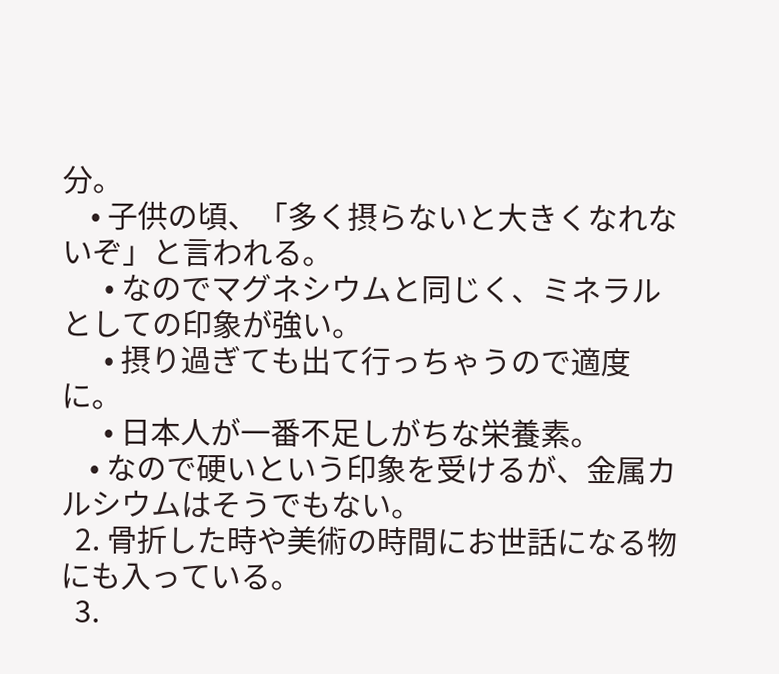分。
    • 子供の頃、「多く摂らないと大きくなれないぞ」と言われる。
      • なのでマグネシウムと同じく、ミネラルとしての印象が強い。
      • 摂り過ぎても出て行っちゃうので適度に。
      • 日本人が一番不足しがちな栄養素。
    • なので硬いという印象を受けるが、金属カルシウムはそうでもない。
  2. 骨折した時や美術の時間にお世話になる物にも入っている。
  3.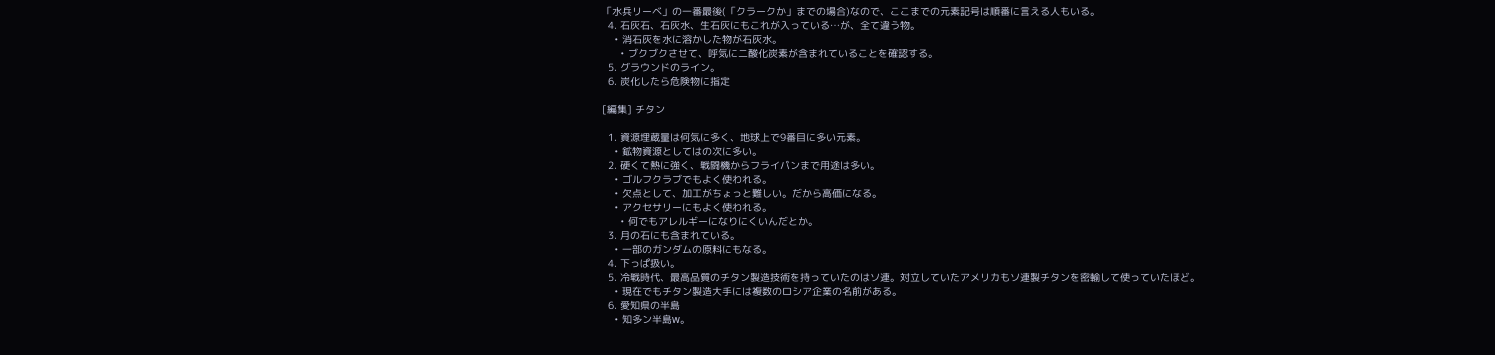「水兵リーベ」の一番最後(「クラークか」までの場合)なので、ここまでの元素記号は順番に言える人もいる。
  4. 石灰石、石灰水、生石灰にもこれが入っている…が、全て違う物。
    • 消石灰を水に溶かした物が石灰水。
      • ブクブクさせて、呼気に二酸化炭素が含まれていることを確認する。
  5. グラウンドのライン。
  6. 炭化したら危険物に指定

[編集] チタン

  1. 資源埋蔵量は何気に多く、地球上で9番目に多い元素。
    • 鉱物資源としてはの次に多い。
  2. 硬くて熱に強く、戦闘機からフライパンまで用途は多い。
    • ゴルフクラブでもよく使われる。
    • 欠点として、加工がちょっと難しい。だから高価になる。
    • アクセサリーにもよく使われる。
      • 何でもアレルギーになりにくいんだとか。
  3. 月の石にも含まれている。
    • 一部のガンダムの原料にもなる。
  4. 下っぱ扱い。
  5. 冷戦時代、最高品質のチタン製造技術を持っていたのはソ連。対立していたアメリカもソ連製チタンを密輸して使っていたほど。
    • 現在でもチタン製造大手には複数のロシア企業の名前がある。
  6. 愛知県の半島
    • 知多ン半島w。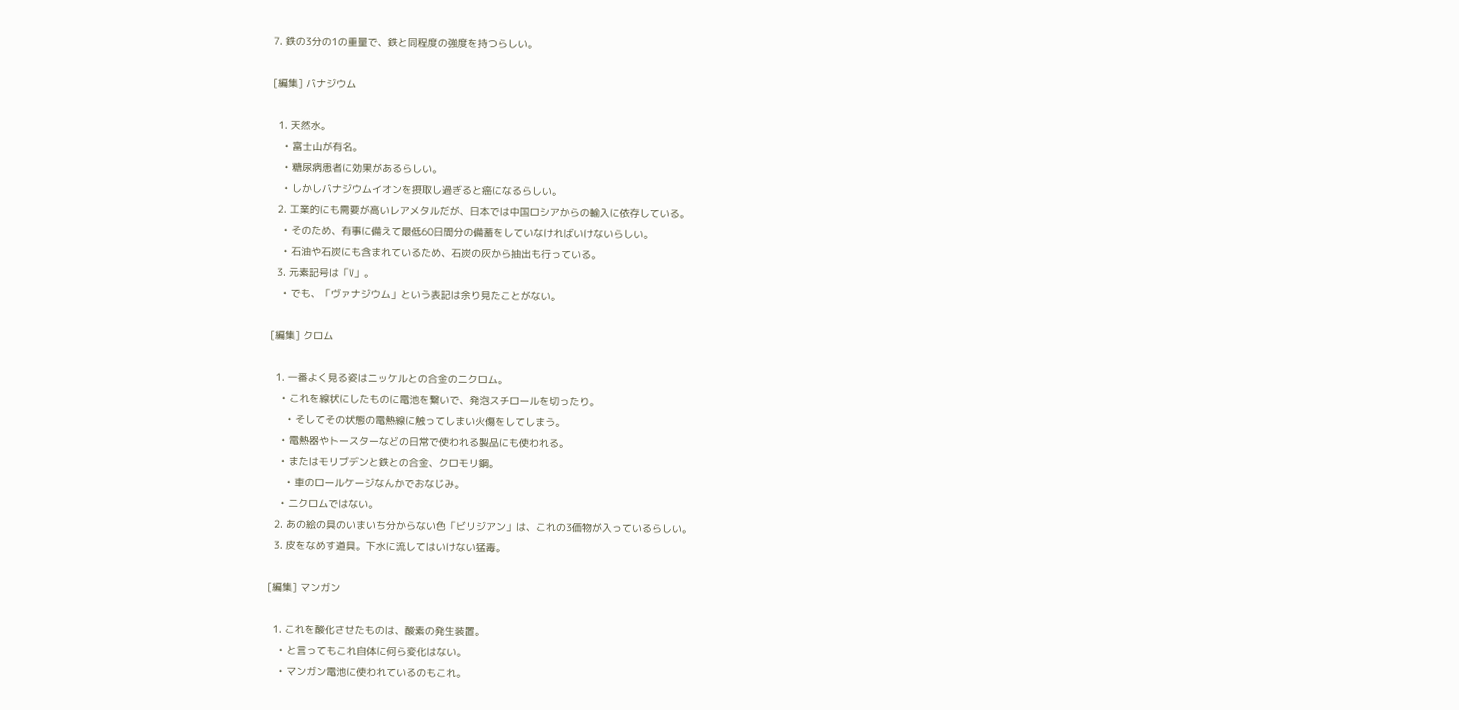7. 鉄の3分の1の重量で、鉄と同程度の強度を持つらしい。

[編集] バナジウム

  1. 天然水。
    • 富士山が有名。
    • 糖尿病患者に効果があるらしい。
    • しかしバナジウムイオンを摂取し過ぎると癌になるらしい。
  2. 工業的にも需要が高いレアメタルだが、日本では中国ロシアからの輸入に依存している。
    • そのため、有事に備えて最低60日間分の備蓄をしていなければいけないらしい。
    • 石油や石炭にも含まれているため、石炭の灰から抽出も行っている。
  3. 元素記号は「V」。
    • でも、「ヴァナジウム」という表記は余り見たことがない。

[編集] クロム

  1. 一番よく見る姿はニッケルとの合金のニクロム。
    • これを線状にしたものに電池を繋いで、発泡スチロールを切ったり。
      • そしてその状態の電熱線に触ってしまい火傷をしてしまう。
    • 電熱器やトースターなどの日常で使われる製品にも使われる。
    • またはモリブデンと鉄との合金、クロモリ鋼。
      • 車のロールケージなんかでおなじみ。
    • 二クロムではない。
  2. あの絵の具のいまいち分からない色「ビリジアン」は、これの3価物が入っているらしい。
  3. 皮をなめす道具。下水に流してはいけない猛毒。

[編集] マンガン

  1. これを酸化させたものは、酸素の発生装置。
    • と言ってもこれ自体に何ら変化はない。
    • マンガン電池に使われているのもこれ。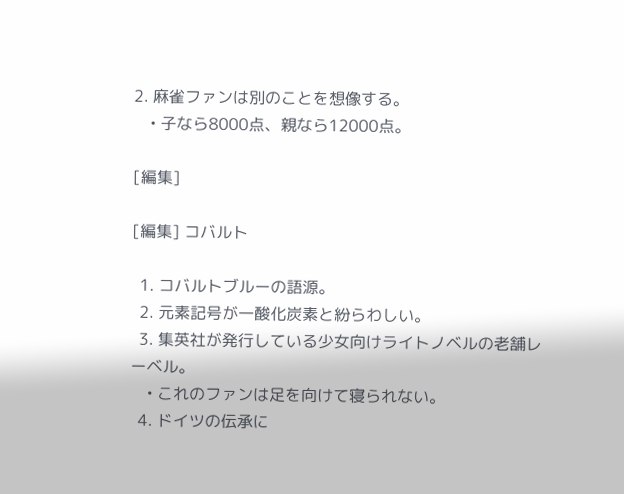2. 麻雀ファンは別のことを想像する。
    • 子なら8000点、親なら12000点。

[編集]

[編集] コバルト

  1. コバルトブルーの語源。
  2. 元素記号が一酸化炭素と紛らわしい。
  3. 集英社が発行している少女向けライトノベルの老舗レーベル。
    • これのファンは足を向けて寝られない。
  4. ドイツの伝承に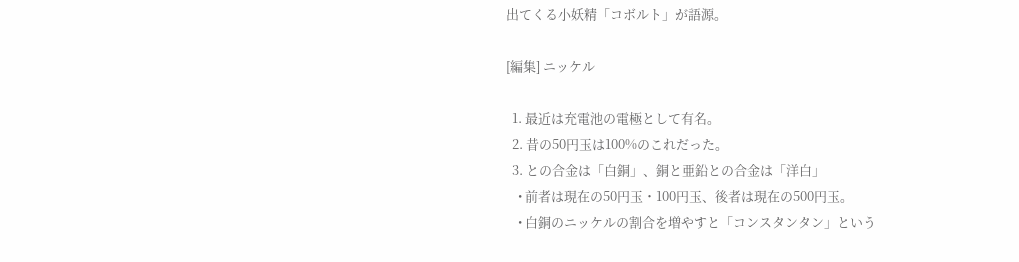出てくる小妖精「コボルト」が語源。

[編集] ニッケル

  1. 最近は充電池の電極として有名。
  2. 昔の50円玉は100%のこれだった。
  3. との合金は「白銅」、銅と亜鉛との合金は「洋白」
    • 前者は現在の50円玉・100円玉、後者は現在の500円玉。
    • 白銅のニッケルの割合を増やすと「コンスタンタン」という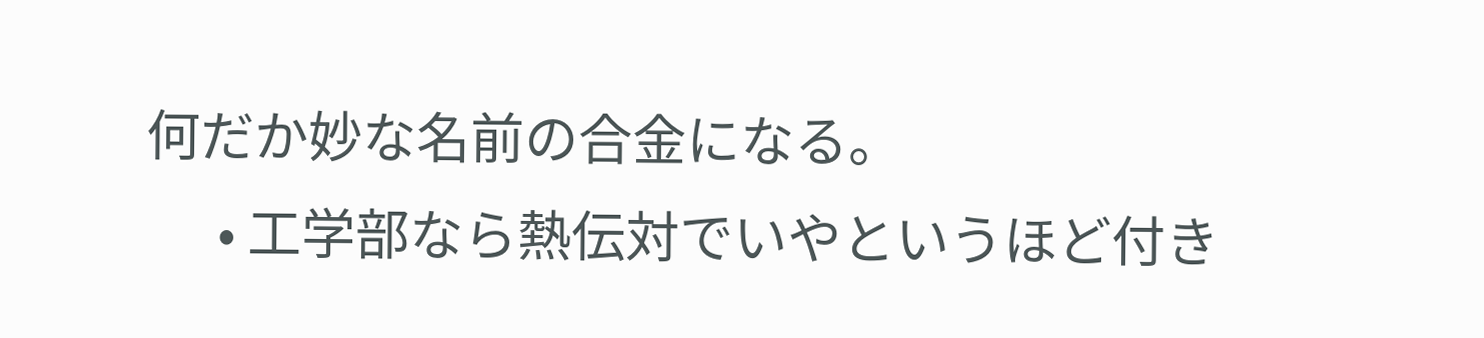何だか妙な名前の合金になる。
      • 工学部なら熱伝対でいやというほど付き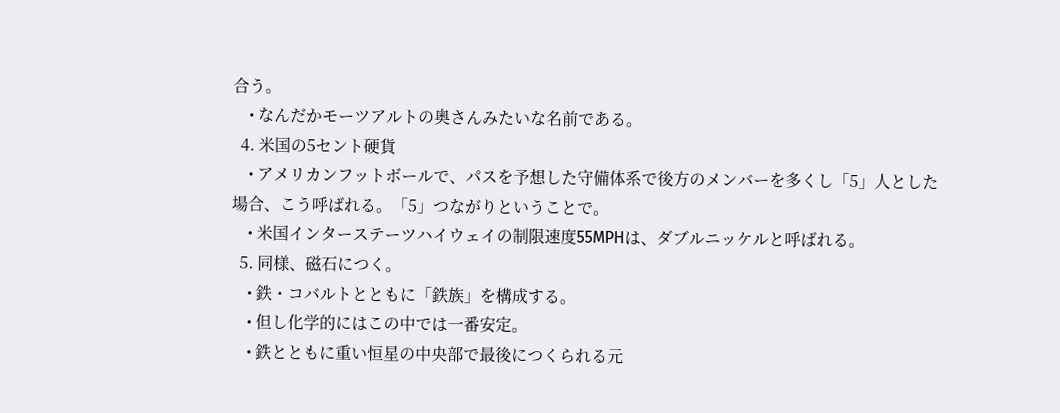合う。
    • なんだかモーツアルトの奥さんみたいな名前である。
  4. 米国の5セント硬貨
    • アメリカンフットボールで、パスを予想した守備体系で後方のメンバーを多くし「5」人とした場合、こう呼ばれる。「5」つながりということで。
    • 米国インターステーツハイウェイの制限速度55MPHは、ダブルニッケルと呼ばれる。
  5. 同様、磁石につく。
    • 鉄・コバルトとともに「鉄族」を構成する。
    • 但し化学的にはこの中では一番安定。
    • 鉄とともに重い恒星の中央部で最後につくられる元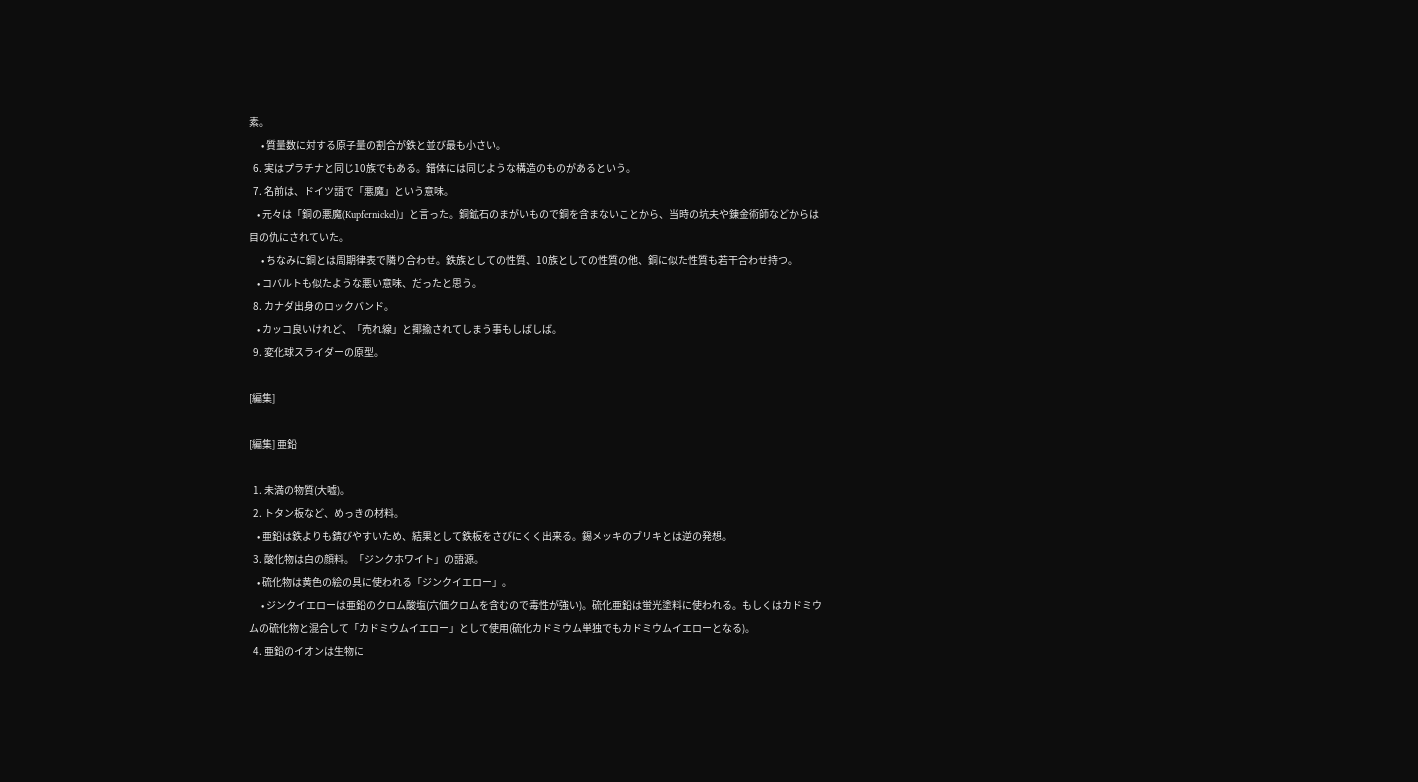素。
      • 質量数に対する原子量の割合が鉄と並び最も小さい。
  6. 実はプラチナと同じ10族でもある。錯体には同じような構造のものがあるという。
  7. 名前は、ドイツ語で「悪魔」という意味。
    • 元々は「銅の悪魔(Kupfernickel)」と言った。銅鉱石のまがいもので銅を含まないことから、当時の坑夫や錬金術師などからは目の仇にされていた。
      • ちなみに銅とは周期律表で隣り合わせ。鉄族としての性質、10族としての性質の他、銅に似た性質も若干合わせ持つ。
    • コバルトも似たような悪い意味、だったと思う。
  8. カナダ出身のロックバンド。
    • カッコ良いけれど、「売れ線」と揶揄されてしまう事もしばしば。
  9. 変化球スライダーの原型。

[編集]

[編集] 亜鉛

  1. 未満の物質(大嘘)。
  2. トタン板など、めっきの材料。
    • 亜鉛は鉄よりも錆びやすいため、結果として鉄板をさびにくく出来る。錫メッキのブリキとは逆の発想。
  3. 酸化物は白の顔料。「ジンクホワイト」の語源。
    • 硫化物は黄色の絵の具に使われる「ジンクイエロー」。
      • ジンクイエローは亜鉛のクロム酸塩(六価クロムを含むので毒性が強い)。硫化亜鉛は蛍光塗料に使われる。もしくはカドミウムの硫化物と混合して「カドミウムイエロー」として使用(硫化カドミウム単独でもカドミウムイエローとなる)。
  4. 亜鉛のイオンは生物に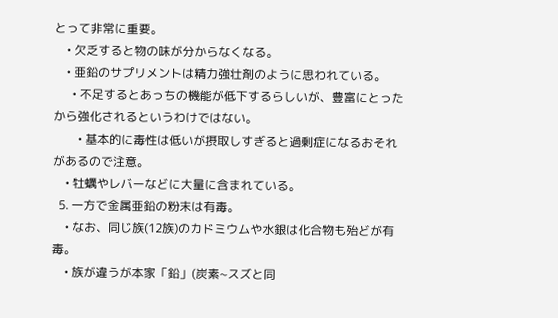とって非常に重要。
    • 欠乏すると物の味が分からなくなる。
    • 亜鉛のサプリメントは精力強壮剤のように思われている。
      • 不足するとあっちの機能が低下するらしいが、豊富にとったから強化されるというわけではない。
        • 基本的に毒性は低いが摂取しすぎると過剰症になるおそれがあるので注意。
    • 牡蠣やレバーなどに大量に含まれている。
  5. 一方で金属亜鉛の粉末は有毒。
    • なお、同じ族(12族)のカドミウムや水銀は化合物も殆どが有毒。
    • 族が違うが本家「鉛」(炭素~スズと同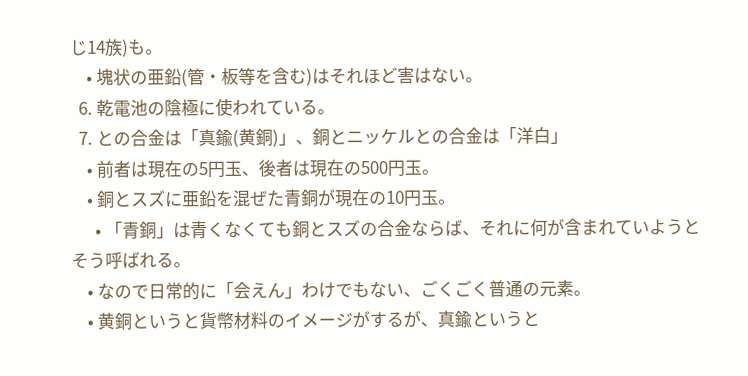じ14族)も。
    • 塊状の亜鉛(管・板等を含む)はそれほど害はない。
  6. 乾電池の陰極に使われている。
  7. との合金は「真鍮(黄銅)」、銅とニッケルとの合金は「洋白」
    • 前者は現在の5円玉、後者は現在の500円玉。
    • 銅とスズに亜鉛を混ぜた青銅が現在の10円玉。
      • 「青銅」は青くなくても銅とスズの合金ならば、それに何が含まれていようとそう呼ばれる。
    • なので日常的に「会えん」わけでもない、ごくごく普通の元素。
    • 黄銅というと貨幣材料のイメージがするが、真鍮というと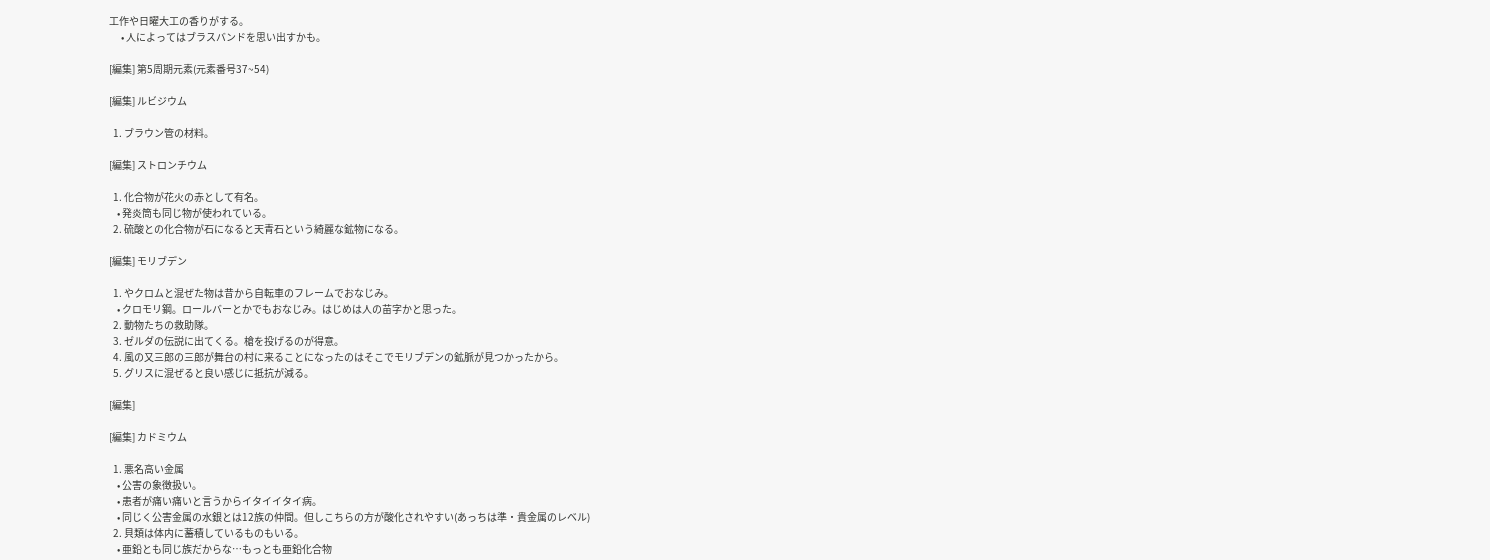工作や日曜大工の香りがする。
      • 人によってはブラスバンドを思い出すかも。

[編集] 第5周期元素(元素番号37~54)

[編集] ルビジウム

  1. ブラウン管の材料。

[編集] ストロンチウム

  1. 化合物が花火の赤として有名。
    • 発炎筒も同じ物が使われている。
  2. 硫酸との化合物が石になると天青石という綺麗な鉱物になる。

[編集] モリブデン

  1. やクロムと混ぜた物は昔から自転車のフレームでおなじみ。
    • クロモリ鋼。ロールバーとかでもおなじみ。はじめは人の苗字かと思った。
  2. 動物たちの救助隊。
  3. ゼルダの伝説に出てくる。槍を投げるのが得意。
  4. 風の又三郎の三郎が舞台の村に来ることになったのはそこでモリブデンの鉱脈が見つかったから。
  5. グリスに混ぜると良い感じに抵抗が減る。

[編集]

[編集] カドミウム

  1. 悪名高い金属
    • 公害の象徴扱い。
    • 患者が痛い痛いと言うからイタイイタイ病。
    • 同じく公害金属の水銀とは12族の仲間。但しこちらの方が酸化されやすい(あっちは準・貴金属のレベル)
  2. 貝類は体内に蓄積しているものもいる。
    • 亜鉛とも同じ族だからな…もっとも亜鉛化合物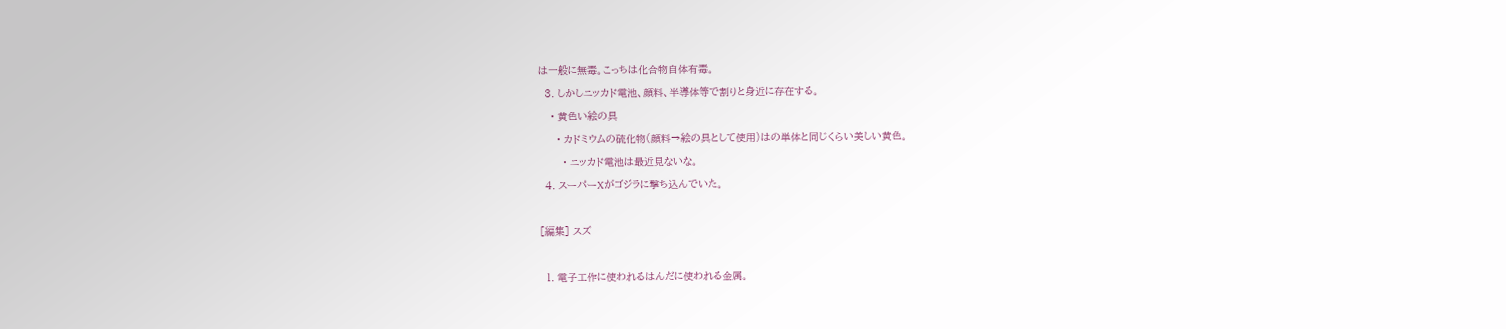は一般に無毒。こっちは化合物自体有毒。
  3. しかしニッカド電池、顔料、半導体等で割りと身近に存在する。
    • 黄色い絵の具
      • カドミウムの硫化物(顔料→絵の具として使用)はの単体と同じくらい美しい黄色。
        • ニッカド電池は最近見ないな。
  4. スーパーXがゴジラに撃ち込んでいた。

[編集] スズ

  1. 電子工作に使われるはんだに使われる金属。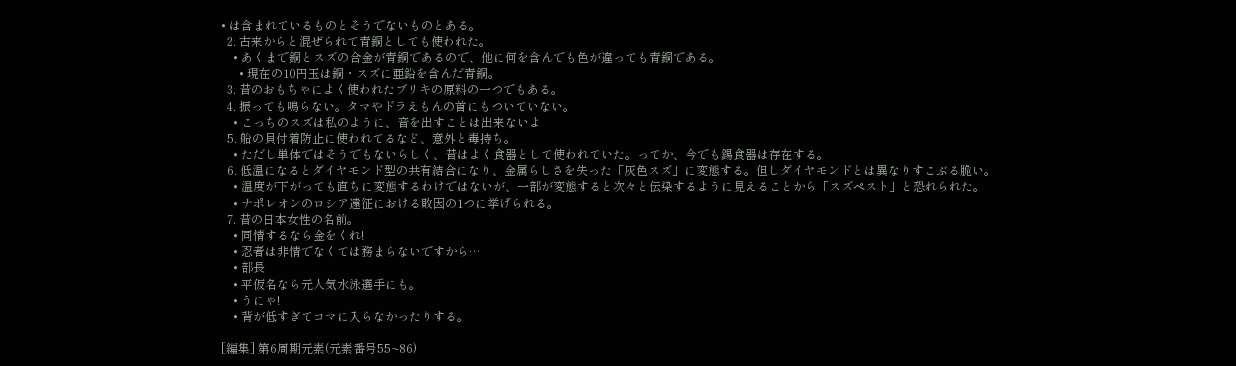• は含まれているものとそうでないものとある。
  2. 古来からと混ぜられて青銅としても使われた。
    • あくまで銅とスズの合金が青銅であるので、他に何を含んでも色が違っても青銅である。
      • 現在の10円玉は銅・スズに亜鉛を含んだ青銅。
  3. 昔のおもちゃによく使われたブリキの原料の一つでもある。
  4. 振っても鳴らない。タマやドラえもんの首にもついていない。
    • こっちのスズは私のように、音を出すことは出来ないよ
  5. 船の貝付着防止に使われてるなど、意外と毒持ち。
    • ただし単体ではそうでもないらしく、昔はよく食器として使われていた。ってか、今でも錫食器は存在する。
  6. 低温になるとダイヤモンド型の共有結合になり、金属らしさを失った「灰色スズ」に変態する。但しダイヤモンドとは異なりすこぶる脆い。
    • 温度が下がっても直ちに変態するわけではないが、一部が変態すると次々と伝染するように見えることから「スズペスト」と恐れられた。
    • ナポレオンのロシア遠征における敗因の1つに挙げられる。
  7. 昔の日本女性の名前。
    • 同情するなら金をくれ!
    • 忍者は非情でなくては務まらないですから…
    • 部長
    • 平仮名なら元人気水泳選手にも。
    • うにゃ!
    • 背が低すぎてコマに入らなかったりする。

[編集] 第6周期元素(元素番号55~86)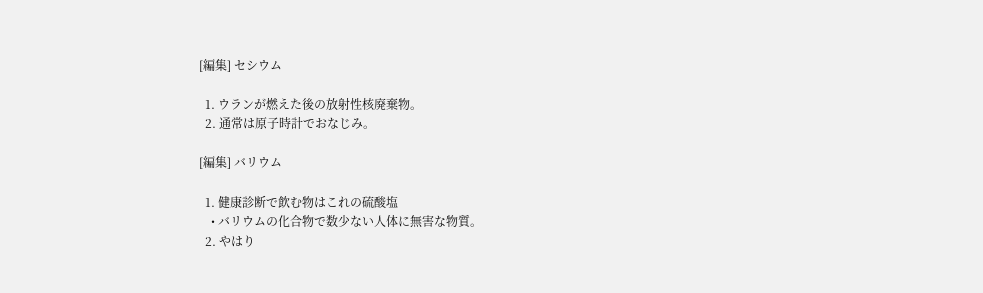[編集] セシウム

  1. ウランが燃えた後の放射性核廃棄物。
  2. 通常は原子時計でおなじみ。

[編集] バリウム

  1. 健康診断で飲む物はこれの硫酸塩
    • バリウムの化合物で数少ない人体に無害な物質。
  2. やはり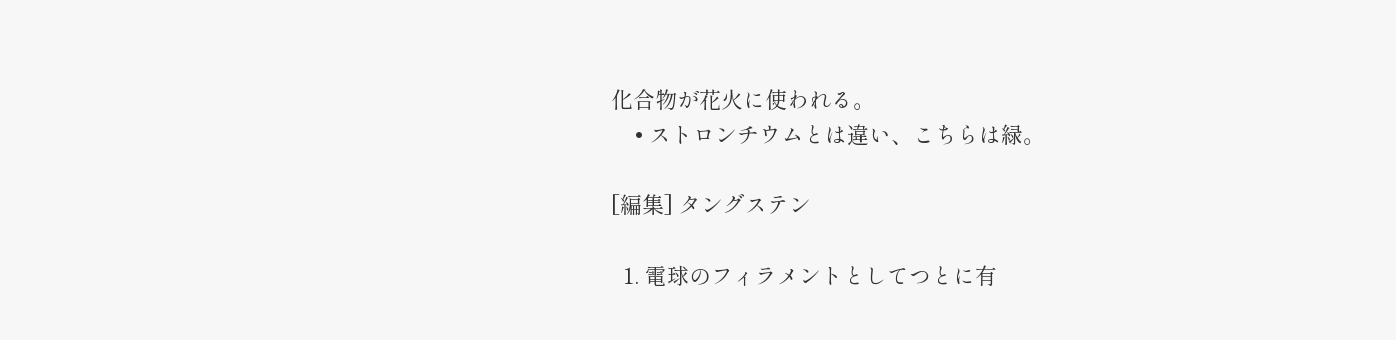化合物が花火に使われる。
    • ストロンチウムとは違い、こちらは緑。

[編集] タングステン

  1. 電球のフィラメントとしてつとに有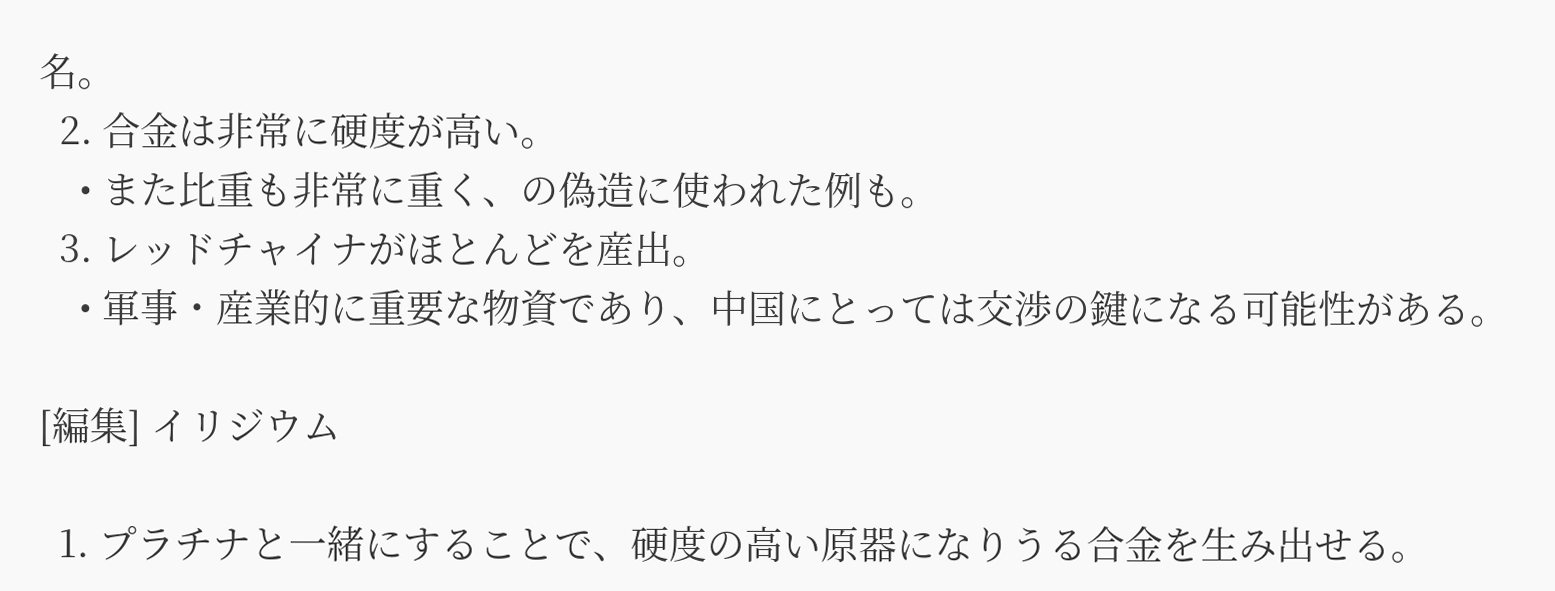名。
  2. 合金は非常に硬度が高い。
    • また比重も非常に重く、の偽造に使われた例も。
  3. レッドチャイナがほとんどを産出。
    • 軍事・産業的に重要な物資であり、中国にとっては交渉の鍵になる可能性がある。

[編集] イリジウム

  1. プラチナと一緒にすることで、硬度の高い原器になりうる合金を生み出せる。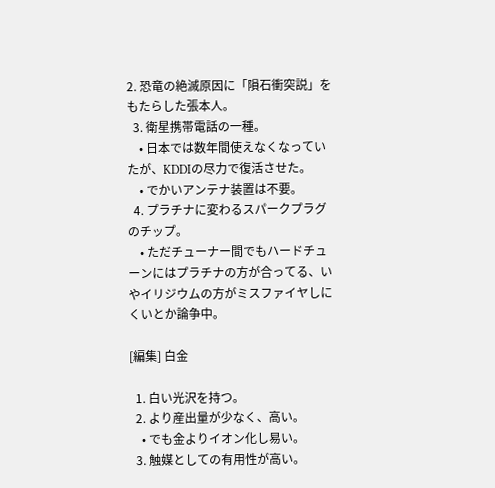2. 恐竜の絶滅原因に「隕石衝突説」をもたらした張本人。
  3. 衛星携帯電話の一種。
    • 日本では数年間使えなくなっていたが、KDDIの尽力で復活させた。
    • でかいアンテナ装置は不要。
  4. プラチナに変わるスパークプラグのチップ。
    • ただチューナー間でもハードチューンにはプラチナの方が合ってる、いやイリジウムの方がミスファイヤしにくいとか論争中。

[編集] 白金

  1. 白い光沢を持つ。
  2. より産出量が少なく、高い。
    • でも金よりイオン化し易い。
  3. 触媒としての有用性が高い。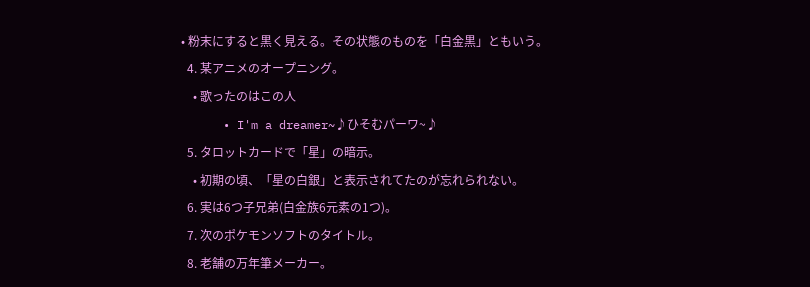• 粉末にすると黒く見える。その状態のものを「白金黒」ともいう。
  4. 某アニメのオープニング。
    • 歌ったのはこの人
      • I'm a dreamer~♪ひそむパーワ~♪
  5. タロットカードで「星」の暗示。
    • 初期の頃、「星の白銀」と表示されてたのが忘れられない。
  6. 実は6つ子兄弟(白金族6元素の1つ)。
  7. 次のポケモンソフトのタイトル。
  8. 老舗の万年筆メーカー。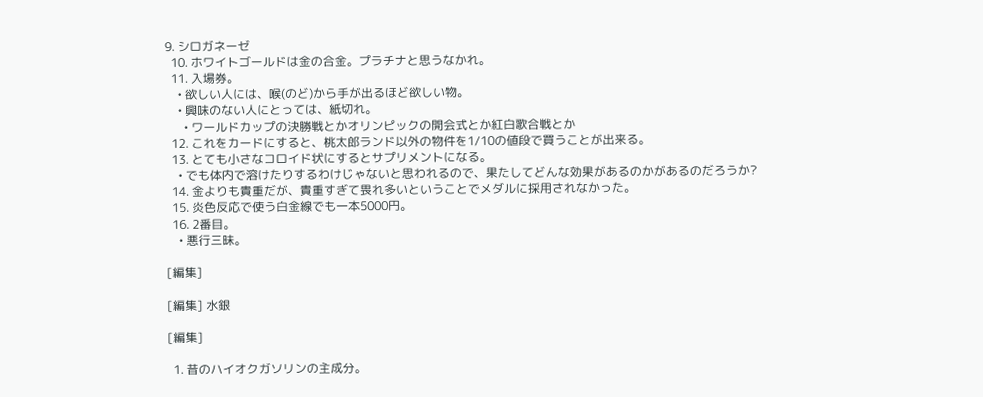9. シロガネーゼ
  10. ホワイトゴールドは金の合金。プラチナと思うなかれ。
  11. 入場券。
    • 欲しい人には、喉(のど)から手が出るほど欲しい物。
    • 興味のない人にとっては、紙切れ。
      • ワールドカップの決勝戦とかオリンピックの開会式とか紅白歌合戦とか
  12. これをカードにすると、桃太郎ランド以外の物件を1/10の値段で買うことが出来る。
  13. とても小さなコロイド状にするとサプリメントになる。
    • でも体内で溶けたりするわけじゃないと思われるので、果たしてどんな効果があるのかがあるのだろうか?
  14. 金よりも貴重だが、貴重すぎて畏れ多いということでメダルに採用されなかった。
  15. 炎色反応で使う白金線でも一本5000円。
  16. 2番目。
    • 悪行三昧。

[編集]

[編集] 水銀

[編集]

  1. 昔のハイオクガソリンの主成分。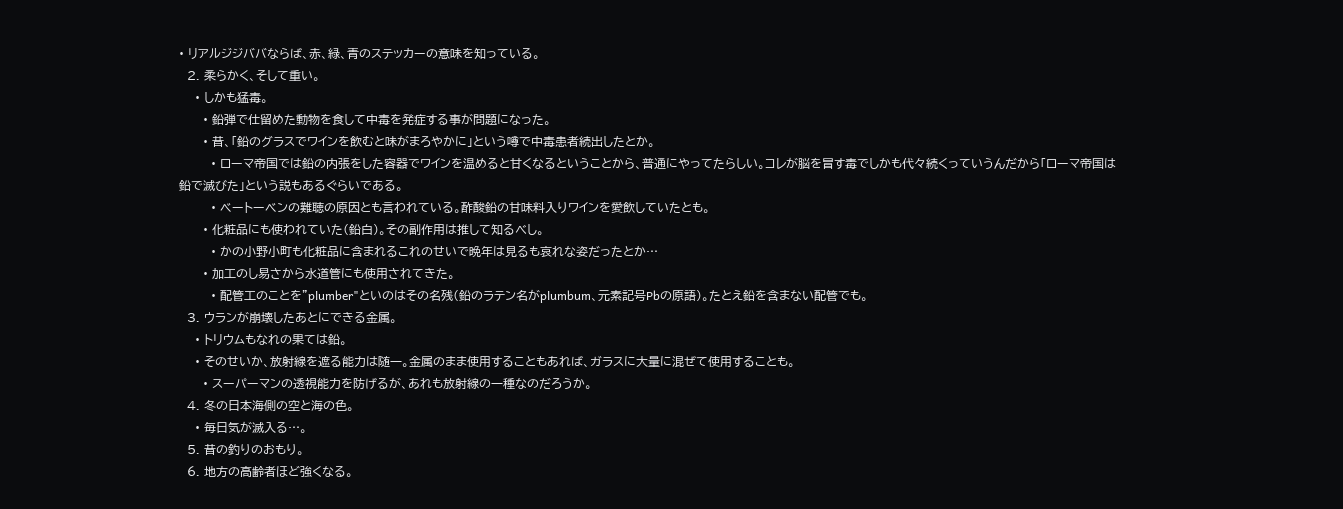• リアルジジババならば、赤、緑、青のステッカーの意味を知っている。
  2. 柔らかく、そして重い。
    • しかも猛毒。
      • 鉛弾で仕留めた動物を食して中毒を発症する事が問題になった。
      • 昔、「鉛のグラスでワインを飲むと味がまろやかに」という噂で中毒患者続出したとか。
        • ローマ帝国では鉛の内張をした容器でワインを温めると甘くなるということから、普通にやってたらしい。コレが脳を冒す毒でしかも代々続くっていうんだから「ローマ帝国は鉛で滅びた」という説もあるぐらいである。
        • ベートーベンの難聴の原因とも言われている。酢酸鉛の甘味料入りワインを愛飲していたとも。
      • 化粧品にも使われていた(鉛白)。その副作用は推して知るべし。
        • かの小野小町も化粧品に含まれるこれのせいで晩年は見るも哀れな姿だったとか…
      • 加工のし易さから水道管にも使用されてきた。
        • 配管工のことを"plumber"といのはその名残(鉛のラテン名がplumbum、元素記号Pbの原語)。たとえ鉛を含まない配管でも。
  3. ウランが崩壊したあとにできる金属。
    • トリウムもなれの果ては鉛。
    • そのせいか、放射線を遮る能力は随一。金属のまま使用することもあれば、ガラスに大量に混ぜて使用することも。
      • スーパーマンの透視能力を防げるが、あれも放射線の一種なのだろうか。
  4. 冬の日本海側の空と海の色。
    • 毎日気が滅入る…。
  5. 昔の釣りのおもり。
  6. 地方の高齢者ほど強くなる。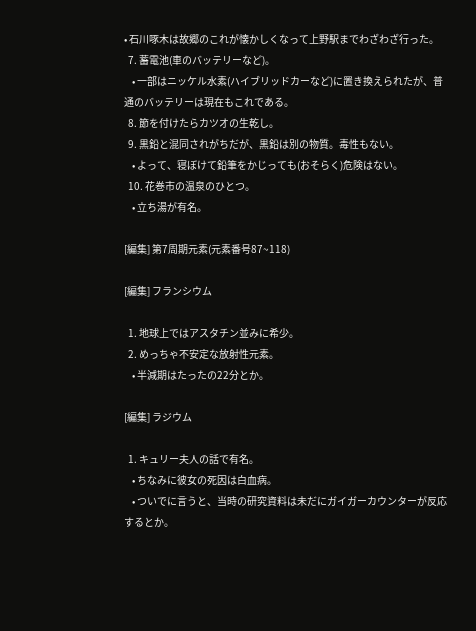• 石川啄木は故郷のこれが懐かしくなって上野駅までわざわざ行った。
  7. 蓄電池(車のバッテリーなど)。
    • 一部はニッケル水素(ハイブリッドカーなど)に置き換えられたが、普通のバッテリーは現在もこれである。
  8. 節を付けたらカツオの生乾し。
  9. 黒鉛と混同されがちだが、黒鉛は別の物質。毒性もない。
    • よって、寝ぼけて鉛筆をかじっても(おそらく)危険はない。
  10. 花巻市の温泉のひとつ。
    • 立ち湯が有名。

[編集] 第7周期元素(元素番号87~118)

[編集] フランシウム

  1. 地球上ではアスタチン並みに希少。
  2. めっちゃ不安定な放射性元素。
    • 半減期はたったの22分とか。

[編集] ラジウム

  1. キュリー夫人の話で有名。
    • ちなみに彼女の死因は白血病。
    • ついでに言うと、当時の研究資料は未だにガイガーカウンターが反応するとか。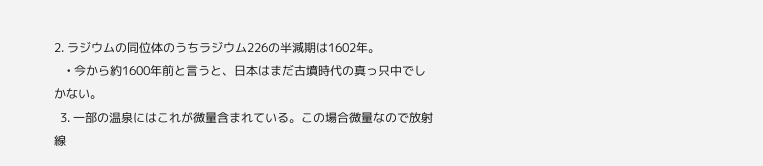2. ラジウムの同位体のうちラジウム226の半減期は1602年。
    • 今から約1600年前と言うと、日本はまだ古墳時代の真っ只中でしかない。
  3. 一部の温泉にはこれが微量含まれている。この場合微量なので放射線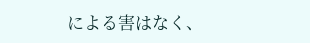による害はなく、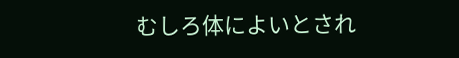むしろ体によいとされ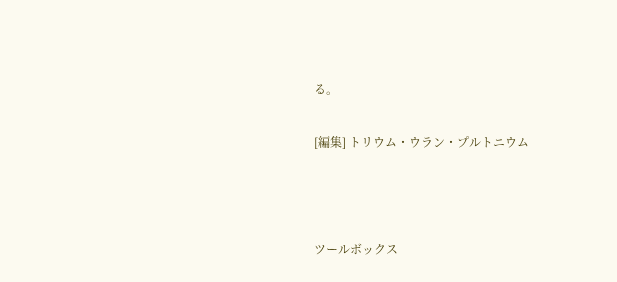る。

[編集] トリウム・ウラン・プルトニウム



ツールボックス